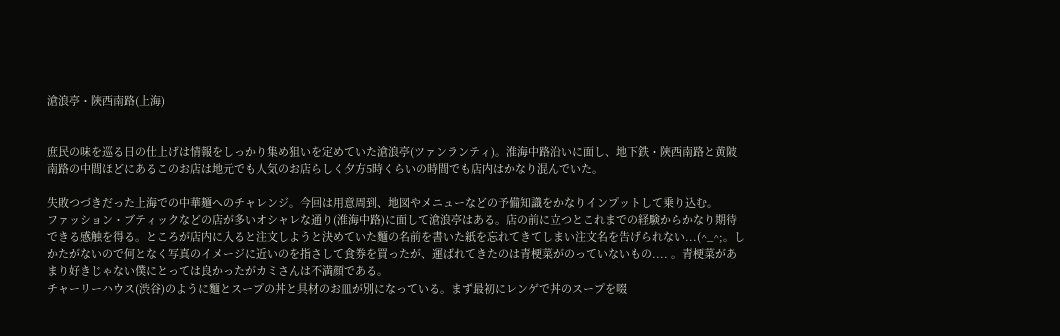滄浪亭・陝西南路(上海)


庶民の味を巡る日の仕上げは情報をしっかり集め狙いを定めていた滄浪亭(ツァンランティ)。淮海中路沿いに面し、地下鉄・陝西南路と黄陂南路の中間ほどにあるこのお店は地元でも人気のお店らしく夕方5時くらいの時間でも店内はかなり混んでいた。

失敗つづきだった上海での中華麺へのチャレンジ。今回は用意周到、地図やメニューなどの予備知識をかなりインプットして乗り込む。
ファッション・ブティックなどの店が多いオシャレな通り(淮海中路)に面して滄浪亭はある。店の前に立つとこれまでの経験からかなり期待できる感触を得る。ところが店内に入ると注文しようと決めていた麵の名前を書いた紙を忘れてきてしまい注文名を告げられない...(^_^;。しかたがないので何となく写真のイメージに近いのを指さして食券を買ったが、運ばれてきたのは青梗菜がのっていないもの.... 。青梗菜があまり好きじゃない僕にとっては良かったがカミさんは不満顔である。
チャーリーハウス(渋谷)のように麵とスープの丼と具材のお皿が別になっている。まず最初にレンゲで丼のスープを啜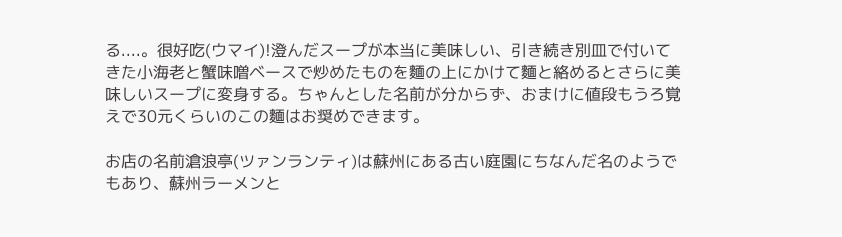る....。很好吃(ウマイ)!澄んだスープが本当に美味しい、引き続き別皿で付いてきた小海老と蟹味噌ベースで炒めたものを麵の上にかけて麵と絡めるとさらに美味しいスープに変身する。ちゃんとした名前が分からず、おまけに値段もうろ覚えで30元くらいのこの麵はお奨めできます。

お店の名前滄浪亭(ツァンランティ)は蘇州にある古い庭園にちなんだ名のようでもあり、蘇州ラーメンと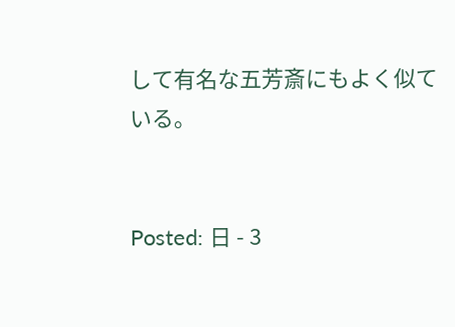して有名な五芳斎にもよく似ている。


Posted: 日 - 3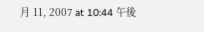月 11, 2007 at 10:44 午後